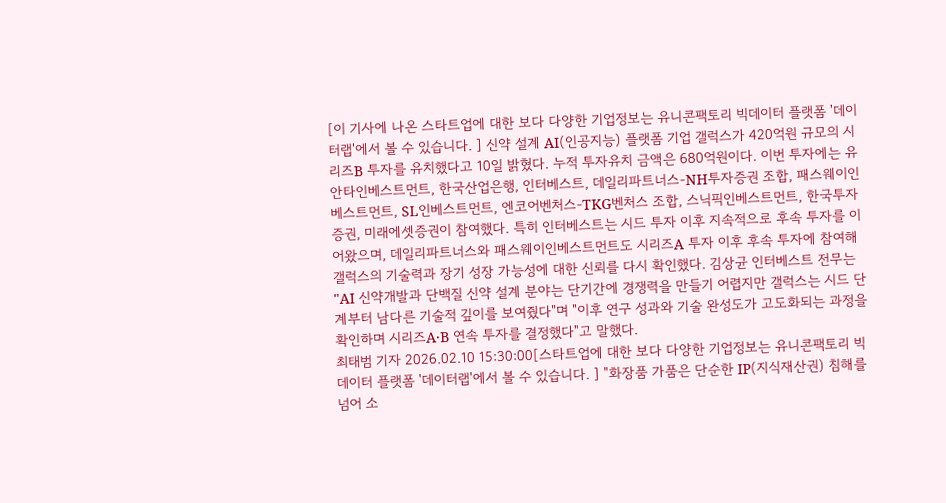[이 기사에 나온 스타트업에 대한 보다 다양한 기업정보는 유니콘팩토리 빅데이터 플랫폼 '데이터랩'에서 볼 수 있습니다. ] 신약 설계 AI(인공지능) 플랫폼 기업 갤럭스가 420억원 규모의 시리즈B 투자를 유치했다고 10일 밝혔다. 누적 투자유치 금액은 680억원이다. 이번 투자에는 유안타인베스트먼트, 한국산업은행, 인터베스트, 데일리파트너스-NH투자증권 조합, 패스웨이인베스트먼트, SL인베스트먼트, 엔코어벤처스-TKG벤처스 조합, 스닉픽인베스트먼트, 한국투자증권, 미래에셋증권이 참여했다. 특히 인터베스트는 시드 투자 이후 지속적으로 후속 투자를 이어왔으며, 데일리파트너스와 패스웨이인베스트먼트도 시리즈A 투자 이후 후속 투자에 참여해 갤럭스의 기술력과 장기 성장 가능성에 대한 신뢰를 다시 확인했다. 김상균 인터베스트 전무는 "AI 신약개발과 단백질 신약 설계 분야는 단기간에 경쟁력을 만들기 어렵지만 갤럭스는 시드 단계부터 남다른 기술적 깊이를 보여줬다"며 "이후 연구 성과와 기술 완성도가 고도화되는 과정을 확인하며 시리즈A·B 연속 투자를 결정했다"고 말했다.
최태범 기자 2026.02.10 15:30:00[스타트업에 대한 보다 다양한 기업정보는 유니콘팩토리 빅데이터 플랫폼 '데이터랩'에서 볼 수 있습니다. ] "화장품 가품은 단순한 IP(지식재산권) 침해를 넘어 소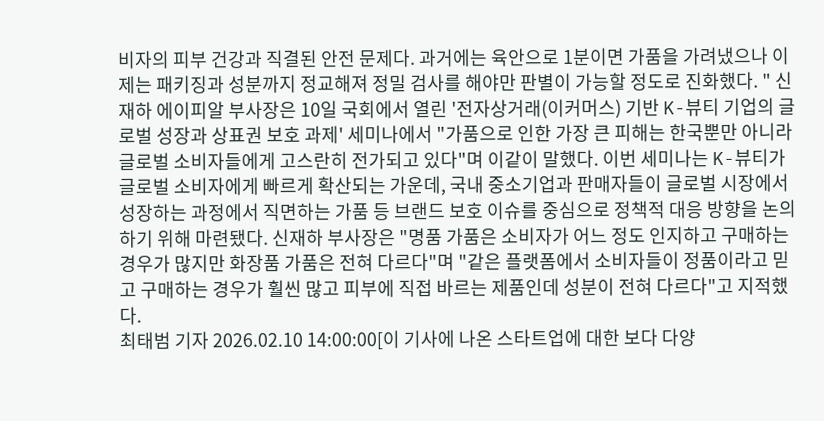비자의 피부 건강과 직결된 안전 문제다. 과거에는 육안으로 1분이면 가품을 가려냈으나 이제는 패키징과 성분까지 정교해져 정밀 검사를 해야만 판별이 가능할 정도로 진화했다. " 신재하 에이피알 부사장은 10일 국회에서 열린 '전자상거래(이커머스) 기반 K-뷰티 기업의 글로벌 성장과 상표권 보호 과제' 세미나에서 "가품으로 인한 가장 큰 피해는 한국뿐만 아니라 글로벌 소비자들에게 고스란히 전가되고 있다"며 이같이 말했다. 이번 세미나는 K-뷰티가 글로벌 소비자에게 빠르게 확산되는 가운데, 국내 중소기업과 판매자들이 글로벌 시장에서 성장하는 과정에서 직면하는 가품 등 브랜드 보호 이슈를 중심으로 정책적 대응 방향을 논의하기 위해 마련됐다. 신재하 부사장은 "명품 가품은 소비자가 어느 정도 인지하고 구매하는 경우가 많지만 화장품 가품은 전혀 다르다"며 "같은 플랫폼에서 소비자들이 정품이라고 믿고 구매하는 경우가 훨씬 많고 피부에 직접 바르는 제품인데 성분이 전혀 다르다"고 지적했다.
최태범 기자 2026.02.10 14:00:00[이 기사에 나온 스타트업에 대한 보다 다양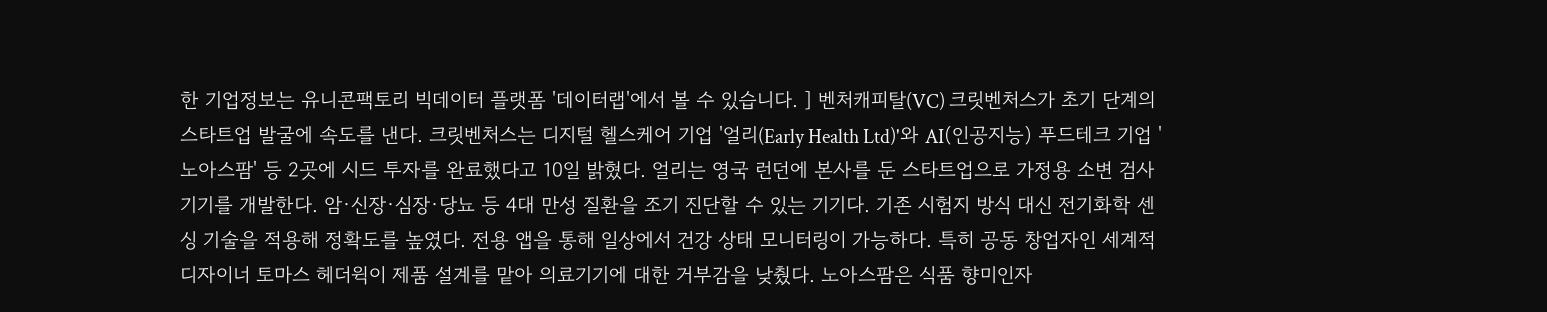한 기업정보는 유니콘팩토리 빅데이터 플랫폼 '데이터랩'에서 볼 수 있습니다. ] 벤처캐피탈(VC) 크릿벤처스가 초기 단계의 스타트업 발굴에 속도를 낸다. 크릿벤처스는 디지털 헬스케어 기업 '얼리(Early Health Ltd)'와 AI(인공지능) 푸드테크 기업 '노아스팜' 등 2곳에 시드 투자를 완료했다고 10일 밝혔다. 얼리는 영국 런던에 본사를 둔 스타트업으로 가정용 소변 검사 기기를 개발한다. 암·신장·심장·당뇨 등 4대 만성 질환을 조기 진단할 수 있는 기기다. 기존 시험지 방식 대신 전기화학 센싱 기술을 적용해 정확도를 높였다. 전용 앱을 통해 일상에서 건강 상태 모니터링이 가능하다. 특히 공동 창업자인 세계적 디자이너 토마스 헤더윅이 제품 설계를 맡아 의료기기에 대한 거부감을 낮췄다. 노아스팜은 식품 향미인자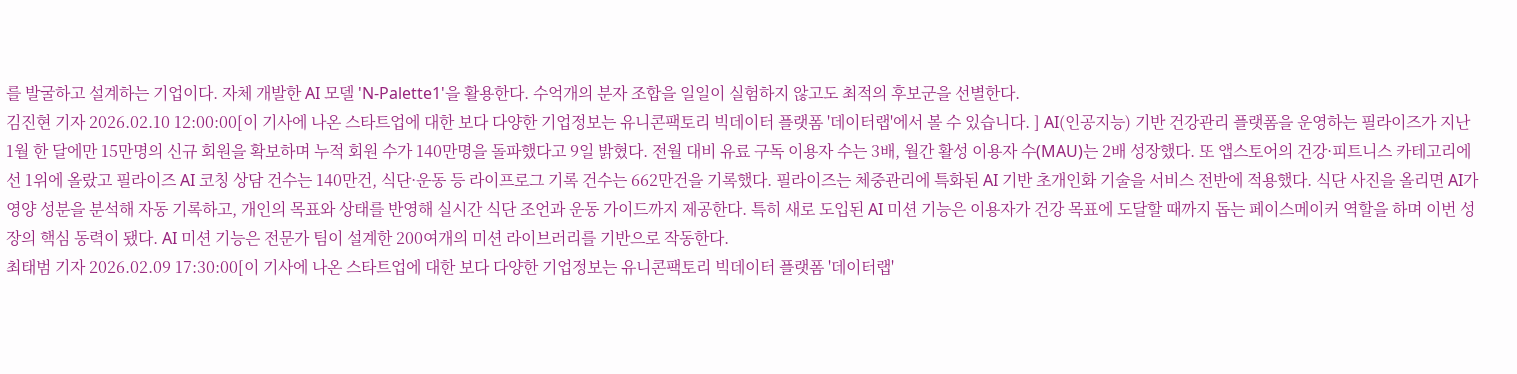를 발굴하고 설계하는 기업이다. 자체 개발한 AI 모델 'N-Palette1'을 활용한다. 수억개의 분자 조합을 일일이 실험하지 않고도 최적의 후보군을 선별한다.
김진현 기자 2026.02.10 12:00:00[이 기사에 나온 스타트업에 대한 보다 다양한 기업정보는 유니콘팩토리 빅데이터 플랫폼 '데이터랩'에서 볼 수 있습니다. ] AI(인공지능) 기반 건강관리 플랫폼을 운영하는 필라이즈가 지난 1월 한 달에만 15만명의 신규 회원을 확보하며 누적 회원 수가 140만명을 돌파했다고 9일 밝혔다. 전월 대비 유료 구독 이용자 수는 3배, 월간 활성 이용자 수(MAU)는 2배 성장했다. 또 앱스토어의 건강·피트니스 카테고리에선 1위에 올랐고 필라이즈 AI 코칭 상담 건수는 140만건, 식단·운동 등 라이프로그 기록 건수는 662만건을 기록했다. 필라이즈는 체중관리에 특화된 AI 기반 초개인화 기술을 서비스 전반에 적용했다. 식단 사진을 올리면 AI가 영양 성분을 분석해 자동 기록하고, 개인의 목표와 상태를 반영해 실시간 식단 조언과 운동 가이드까지 제공한다. 특히 새로 도입된 AI 미션 기능은 이용자가 건강 목표에 도달할 때까지 돕는 페이스메이커 역할을 하며 이번 성장의 핵심 동력이 됐다. AI 미션 기능은 전문가 팀이 설계한 200여개의 미션 라이브러리를 기반으로 작동한다.
최태범 기자 2026.02.09 17:30:00[이 기사에 나온 스타트업에 대한 보다 다양한 기업정보는 유니콘팩토리 빅데이터 플랫폼 '데이터랩'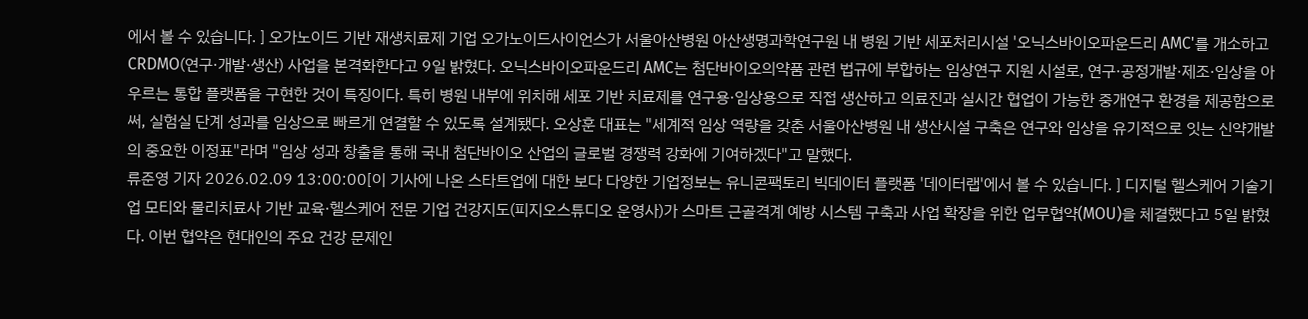에서 볼 수 있습니다. ] 오가노이드 기반 재생치료제 기업 오가노이드사이언스가 서울아산병원 아산생명과학연구원 내 병원 기반 세포처리시설 '오닉스바이오파운드리 AMC'를 개소하고 CRDMO(연구·개발·생산) 사업을 본격화한다고 9일 밝혔다. 오닉스바이오파운드리 AMC는 첨단바이오의약품 관련 법규에 부합하는 임상연구 지원 시설로, 연구·공정개발·제조·임상을 아우르는 통합 플랫폼을 구현한 것이 특징이다. 특히 병원 내부에 위치해 세포 기반 치료제를 연구용·임상용으로 직접 생산하고 의료진과 실시간 협업이 가능한 중개연구 환경을 제공함으로써, 실험실 단계 성과를 임상으로 빠르게 연결할 수 있도록 설계됐다. 오상훈 대표는 "세계적 임상 역량을 갖춘 서울아산병원 내 생산시설 구축은 연구와 임상을 유기적으로 잇는 신약개발의 중요한 이정표"라며 "임상 성과 창출을 통해 국내 첨단바이오 산업의 글로벌 경쟁력 강화에 기여하겠다"고 말했다.
류준영 기자 2026.02.09 13:00:00[이 기사에 나온 스타트업에 대한 보다 다양한 기업정보는 유니콘팩토리 빅데이터 플랫폼 '데이터랩'에서 볼 수 있습니다. ] 디지털 헬스케어 기술기업 모티와 물리치료사 기반 교육·헬스케어 전문 기업 건강지도(피지오스튜디오 운영사)가 스마트 근골격계 예방 시스템 구축과 사업 확장을 위한 업무협약(MOU)을 체결했다고 5일 밝혔다. 이번 협약은 현대인의 주요 건강 문제인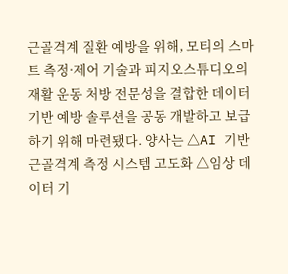근골격계 질환 예방을 위해, 모티의 스마트 측정·제어 기술과 피지오스튜디오의 재활 운동 처방 전문성을 결합한 데이터 기반 예방 솔루션을 공동 개발하고 보급하기 위해 마련됐다. 양사는 △AI 기반 근골격계 측정 시스템 고도화 △임상 데이터 기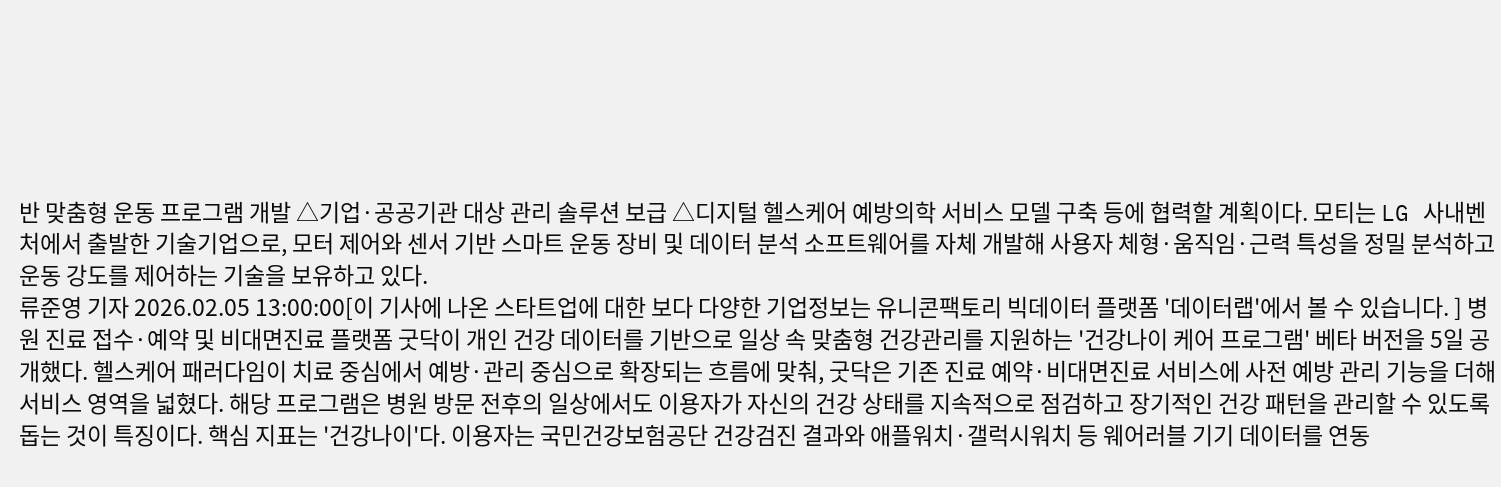반 맞춤형 운동 프로그램 개발 △기업·공공기관 대상 관리 솔루션 보급 △디지털 헬스케어 예방의학 서비스 모델 구축 등에 협력할 계획이다. 모티는 LG 사내벤처에서 출발한 기술기업으로, 모터 제어와 센서 기반 스마트 운동 장비 및 데이터 분석 소프트웨어를 자체 개발해 사용자 체형·움직임·근력 특성을 정밀 분석하고 운동 강도를 제어하는 기술을 보유하고 있다.
류준영 기자 2026.02.05 13:00:00[이 기사에 나온 스타트업에 대한 보다 다양한 기업정보는 유니콘팩토리 빅데이터 플랫폼 '데이터랩'에서 볼 수 있습니다. ] 병원 진료 접수·예약 및 비대면진료 플랫폼 굿닥이 개인 건강 데이터를 기반으로 일상 속 맞춤형 건강관리를 지원하는 '건강나이 케어 프로그램' 베타 버전을 5일 공개했다. 헬스케어 패러다임이 치료 중심에서 예방·관리 중심으로 확장되는 흐름에 맞춰, 굿닥은 기존 진료 예약·비대면진료 서비스에 사전 예방 관리 기능을 더해 서비스 영역을 넓혔다. 해당 프로그램은 병원 방문 전후의 일상에서도 이용자가 자신의 건강 상태를 지속적으로 점검하고 장기적인 건강 패턴을 관리할 수 있도록 돕는 것이 특징이다. 핵심 지표는 '건강나이'다. 이용자는 국민건강보험공단 건강검진 결과와 애플워치·갤럭시워치 등 웨어러블 기기 데이터를 연동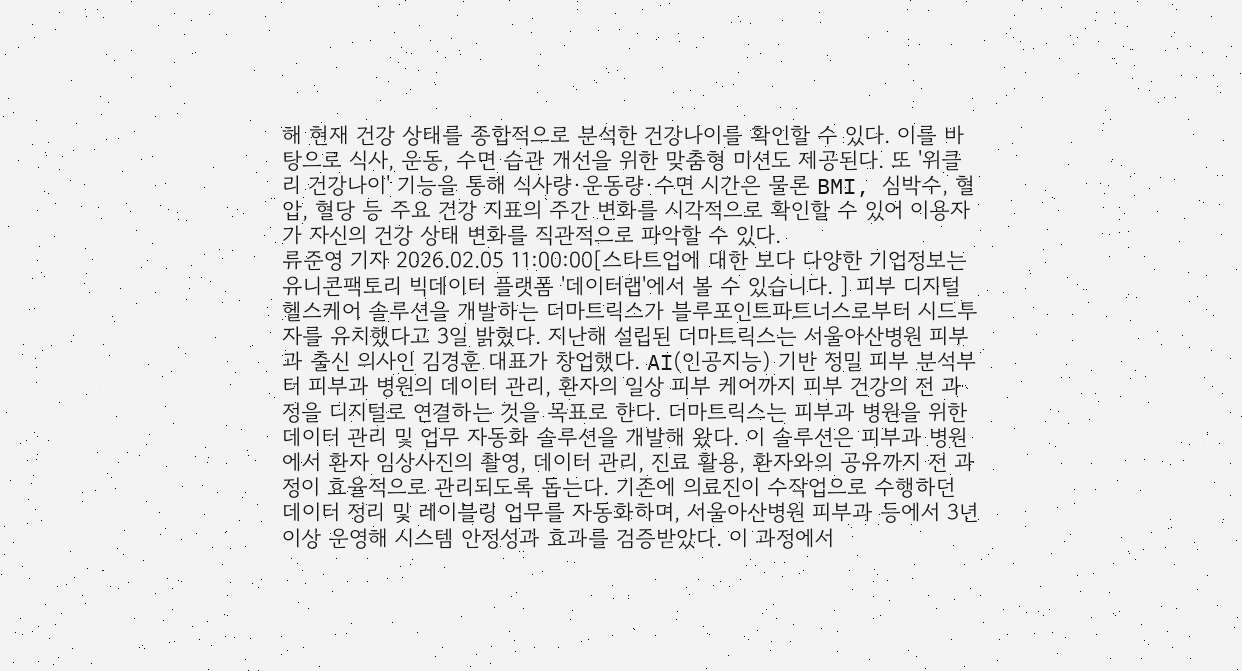해 현재 건강 상태를 종합적으로 분석한 건강나이를 확인할 수 있다. 이를 바탕으로 식사, 운동, 수면 습관 개선을 위한 맞춤형 미션도 제공된다. 또 '위클리 건강나이' 기능을 통해 식사량·운동량·수면 시간은 물론 BMI, 심박수, 혈압, 혈당 등 주요 건강 지표의 주간 변화를 시각적으로 확인할 수 있어 이용자가 자신의 건강 상태 변화를 직관적으로 파악할 수 있다.
류준영 기자 2026.02.05 11:00:00[스타트업에 대한 보다 다양한 기업정보는 유니콘팩토리 빅데이터 플랫폼 '데이터랩'에서 볼 수 있습니다. ] 피부 디지털 헬스케어 솔루션을 개발하는 더마트릭스가 블루포인트파트너스로부터 시드투자를 유치했다고 3일 밝혔다. 지난해 설립된 더마트릭스는 서울아산병원 피부과 출신 의사인 김경훈 대표가 창업했다. AI(인공지능) 기반 정밀 피부 분석부터 피부과 병원의 데이터 관리, 환자의 일상 피부 케어까지 피부 건강의 전 과정을 디지털로 연결하는 것을 목표로 한다. 더마트릭스는 피부과 병원을 위한 데이터 관리 및 업무 자동화 솔루션을 개발해 왔다. 이 솔루션은 피부과 병원에서 환자 임상사진의 촬영, 데이터 관리, 진료 활용, 환자와의 공유까지 전 과정이 효율적으로 관리되도록 돕는다. 기존에 의료진이 수작업으로 수행하던 데이터 정리 및 레이블링 업무를 자동화하며, 서울아산병원 피부과 등에서 3년 이상 운영해 시스템 안정성과 효과를 검증받았다. 이 과정에서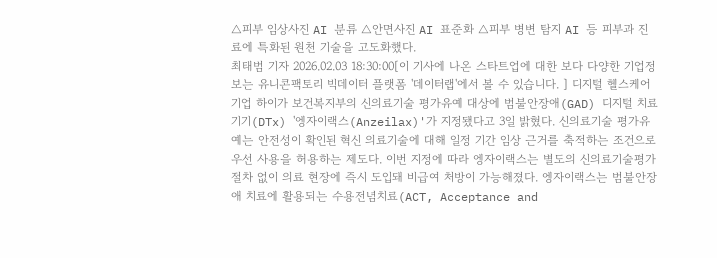△피부 임상사진 AI 분류 △안면사진 AI 표준화 △피부 병변 탐지 AI 등 피부과 진료에 특화된 원천 기술을 고도화했다.
최태범 기자 2026.02.03 18:30:00[이 기사에 나온 스타트업에 대한 보다 다양한 기업정보는 유니콘팩토리 빅데이터 플랫폼 '데이터랩'에서 볼 수 있습니다. ] 디지털 헬스케어 기업 하이가 보건복지부의 신의료기술 평가유예 대상에 범불안장애(GAD) 디지털 치료기기(DTx) '엥자이랙스(Anzeilax)'가 지정됐다고 3일 밝혔다. 신의료기술 평가유예는 안전성이 확인된 혁신 의료기술에 대해 일정 기간 임상 근거를 축적하는 조건으로 우선 사용을 허용하는 제도다. 이번 지정에 따라 엥자이랙스는 별도의 신의료기술평가 절차 없이 의료 현장에 즉시 도입돼 비급여 처방이 가능해졌다. 엥자이랙스는 범불안장애 치료에 활용되는 수용전념치료(ACT, Acceptance and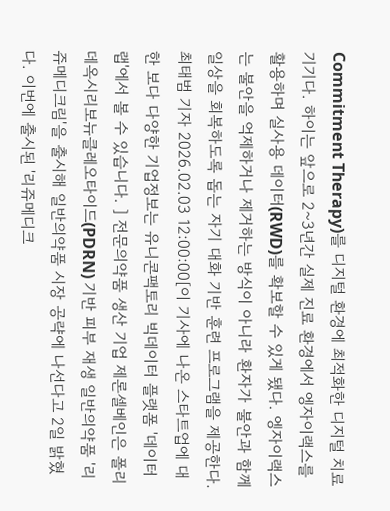Commitment Therapy)를 디지털 환경에 최적화한 디지털 치료기기다. 하이는 앞으로 2~3년간 실제 진료 환경에서 엥자이랙스를 활용하며 실사용 데이터(RWD)를 확보할 수 있게 됐다. 엥자이랙스는 불안을 억제하거나 제거하는 방식이 아니라 환자가 불안과 함께 일상을 회복하도록 돕는 자기 대화 기반 훈련 프로그램을 제공한다.
최태범 기자 2026.02.03 12:00:00[이 기사에 나온 스타트업에 대한 보다 다양한 기업정보는 유니콘팩토리 빅데이터 플랫폼 '데이터랩'에서 볼 수 있습니다. ] 전문의약품 생산 기업 제론셀베인은 폴리데옥시리보뉴클레오타이드(PDRN) 기반 피부 재생 일반의약품 '리쥬메디크림'을 출시해 일반의약품 시장 공략에 나선다고 2일 밝혔다. 이번에 출시된 '리쥬메디크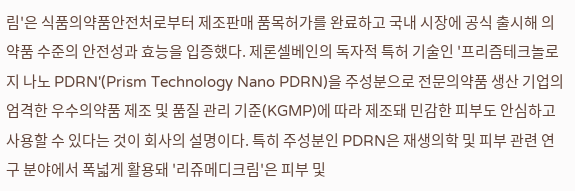림'은 식품의약품안전처로부터 제조판매 품목허가를 완료하고 국내 시장에 공식 출시해 의약품 수준의 안전성과 효능을 입증했다. 제론셀베인의 독자적 특허 기술인 '프리즘테크놀로지 나노 PDRN'(Prism Technology Nano PDRN)을 주성분으로 전문의약품 생산 기업의 엄격한 우수의약품 제조 및 품질 관리 기준(KGMP)에 따라 제조돼 민감한 피부도 안심하고 사용할 수 있다는 것이 회사의 설명이다. 특히 주성분인 PDRN은 재생의학 및 피부 관련 연구 분야에서 폭넓게 활용돼 '리쥬메디크림'은 피부 및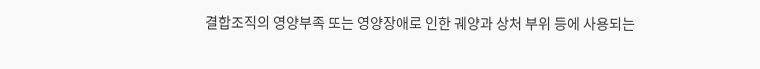결합조직의 영양부족 또는 영양장애로 인한 궤양과 상처 부위 등에 사용되는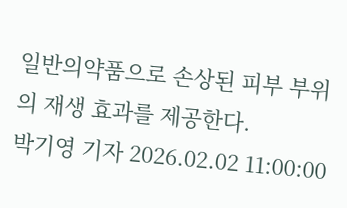일반의약품으로 손상된 피부 부위의 재생 효과를 제공한다.
박기영 기자 2026.02.02 11:00:00